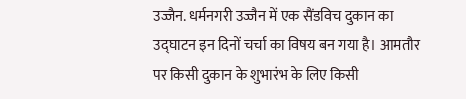उज्जैन. धर्मनगरी उज्जैन में एक सैंडविच दुकान का उद्घाटन इन दिनों चर्चा का विषय बन गया है। आमतौर पर किसी दुकान के शुभारंभ के लिए किसी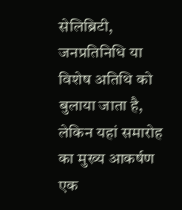सेलिब्रिटी, जनप्रतिनिधि या विशेष अतिथि को बुलाया जाता है, लेकिन यहां समारोह का मुख्य आकर्षण एक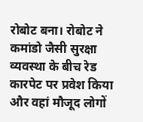रोबोट बना। रोबोट ने कमांडो जैसी सुरक्षा व्यवस्था के बीच रेड कारपेट पर प्रवेश किया और वहां मौजूद लोगों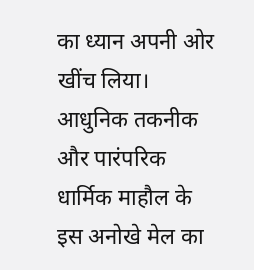का ध्यान अपनी ओर खींच लिया। आधुनिक तकनीक और पारंपरिक धार्मिक माहौल के इस अनोखे मेल का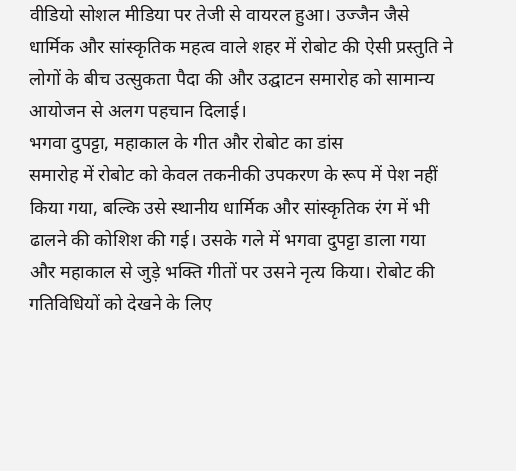वीडियो सोशल मीडिया पर तेजी से वायरल हुआ। उज्जैन जैसे धार्मिक और सांस्कृतिक महत्व वाले शहर में रोबोट की ऐसी प्रस्तुति ने लोगों के बीच उत्सुकता पैदा की और उद्घाटन समारोह को सामान्य आयोजन से अलग पहचान दिलाई।
भगवा दुपट्टा, महाकाल के गीत और रोबोट का डांस
समारोह में रोबोट को केवल तकनीकी उपकरण के रूप में पेश नहीं किया गया, बल्कि उसे स्थानीय धार्मिक और सांस्कृतिक रंग में भी ढालने की कोशिश की गई। उसके गले में भगवा दुपट्टा डाला गया और महाकाल से जुड़े भक्ति गीतों पर उसने नृत्य किया। रोबोट की गतिविधियों को देखने के लिए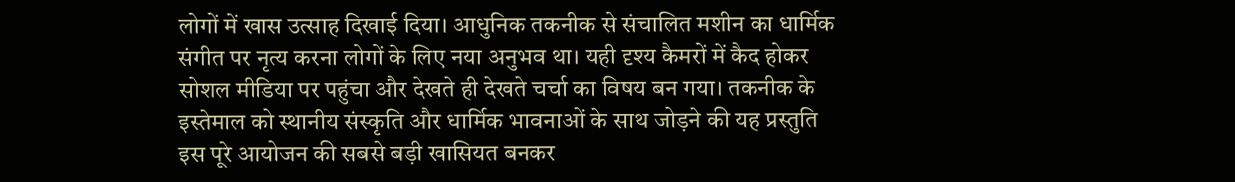लोगों में खास उत्साह दिखाई दिया। आधुनिक तकनीक से संचालित मशीन का धार्मिक संगीत पर नृत्य करना लोगों के लिए नया अनुभव था। यही दृश्य कैमरों में कैद होकर सोशल मीडिया पर पहुंचा और देखते ही देखते चर्चा का विषय बन गया। तकनीक के इस्तेमाल को स्थानीय संस्कृति और धार्मिक भावनाओं के साथ जोड़ने की यह प्रस्तुति इस पूरे आयोजन की सबसे बड़ी खासियत बनकर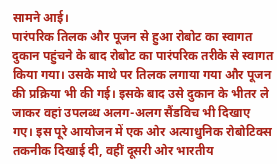सामने आई।
पारंपरिक तिलक और पूजन से हुआ रोबोट का स्वागत
दुकान पहुंचने के बाद रोबोट का पारंपरिक तरीके से स्वागत किया गया। उसके माथे पर तिलक लगाया गया और पूजन की प्रक्रिया भी की गई। इसके बाद उसे दुकान के भीतर ले जाकर वहां उपलब्ध अलग-अलग सैंडविच भी दिखाए गए। इस पूरे आयोजन में एक ओर अत्याधुनिक रोबोटिक्स तकनीक दिखाई दी, वहीं दूसरी ओर भारतीय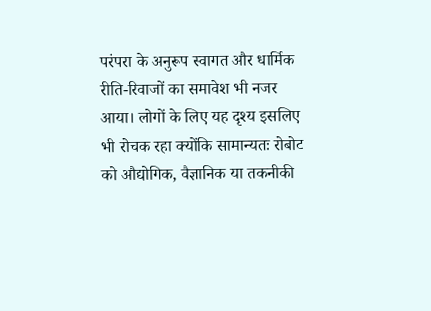परंपरा के अनुरूप स्वागत और धार्मिक रीति-रिवाजों का समावेश भी नजर आया। लोगों के लिए यह दृश्य इसलिए भी रोचक रहा क्योंकि सामान्यतः रोबोट को औद्योगिक, वैज्ञानिक या तकनीकी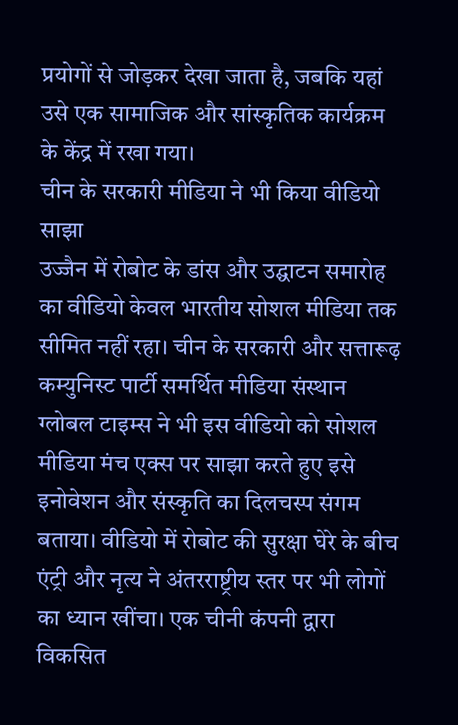प्रयोगों से जोड़कर देखा जाता है, जबकि यहां उसे एक सामाजिक और सांस्कृतिक कार्यक्रम के केंद्र में रखा गया।
चीन के सरकारी मीडिया ने भी किया वीडियो साझा
उज्जैन में रोबोट के डांस और उद्घाटन समारोह का वीडियो केवल भारतीय सोशल मीडिया तक सीमित नहीं रहा। चीन के सरकारी और सत्तारूढ़ कम्युनिस्ट पार्टी समर्थित मीडिया संस्थान ग्लोबल टाइम्स ने भी इस वीडियो को सोशल मीडिया मंच एक्स पर साझा करते हुए इसे इनोवेशन और संस्कृति का दिलचस्प संगम बताया। वीडियो में रोबोट की सुरक्षा घेरे के बीच एंट्री और नृत्य ने अंतरराष्ट्रीय स्तर पर भी लोगों का ध्यान खींचा। एक चीनी कंपनी द्वारा विकसित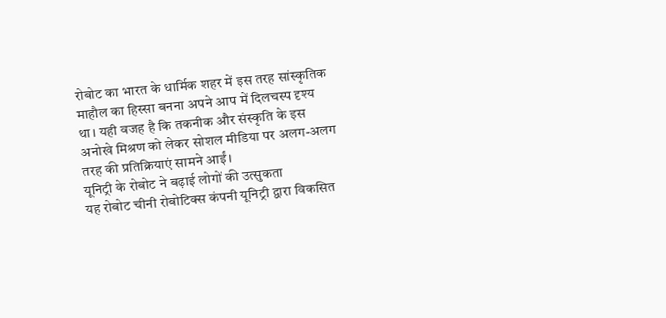रोबोट का भारत के धार्मिक शहर में इस तरह सांस्कृतिक माहौल का हिस्सा बनना अपने आप में दिलचस्प दृश्य था। यही वजह है कि तकनीक और संस्कृति के इस अनोखे मिश्रण को लेकर सोशल मीडिया पर अलग-अलग तरह की प्रतिक्रियाएं सामने आईं।
यूनिट्री के रोबोट ने बढ़ाई लोगों की उत्सुकता
यह रोबोट चीनी रोबोटिक्स कंपनी यूनिट्री द्वारा विकसित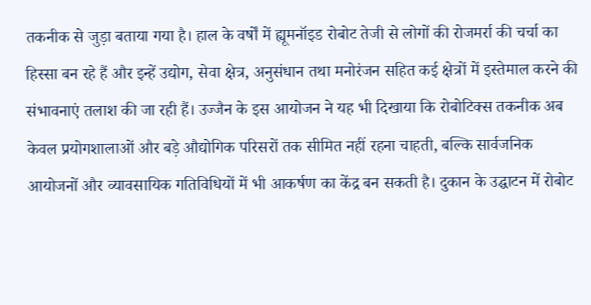तकनीक से जुड़ा बताया गया है। हाल के वर्षों में ह्यूमनॉइड रोबोट तेजी से लोगों की रोजमर्रा की चर्चा का हिस्सा बन रहे हैं और इन्हें उद्योग, सेवा क्षेत्र, अनुसंधान तथा मनोरंजन सहित कई क्षेत्रों में इस्तेमाल करने की संभावनाएं तलाश की जा रही हैं। उज्जैन के इस आयोजन ने यह भी दिखाया कि रोबोटिक्स तकनीक अब केवल प्रयोगशालाओं और बड़े औद्योगिक परिसरों तक सीमित नहीं रहना चाहती, बल्कि सार्वजनिक आयोजनों और व्यावसायिक गतिविधियों में भी आकर्षण का केंद्र बन सकती है। दुकान के उद्घाटन में रोबोट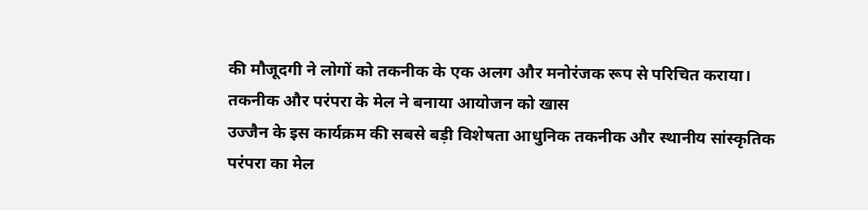की मौजूदगी ने लोगों को तकनीक के एक अलग और मनोरंजक रूप से परिचित कराया।
तकनीक और परंपरा के मेल ने बनाया आयोजन को खास
उज्जैन के इस कार्यक्रम की सबसे बड़ी विशेषता आधुनिक तकनीक और स्थानीय सांस्कृतिक परंपरा का मेल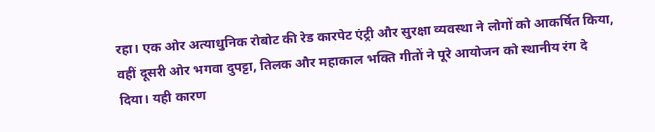रहा। एक ओर अत्याधुनिक रोबोट की रेड कारपेट एंट्री और सुरक्षा व्यवस्था ने लोगों को आकर्षित किया, वहीं दूसरी ओर भगवा दुपट्टा, तिलक और महाकाल भक्ति गीतों ने पूरे आयोजन को स्थानीय रंग दे दिया। यही कारण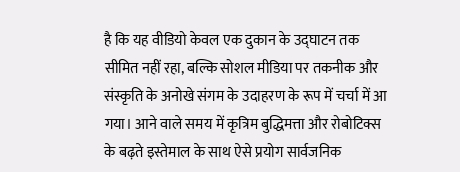है कि यह वीडियो केवल एक दुकान के उद्घाटन तक सीमित नहीं रहा, बल्कि सोशल मीडिया पर तकनीक और संस्कृति के अनोखे संगम के उदाहरण के रूप में चर्चा में आ गया। आने वाले समय में कृत्रिम बुद्धिमत्ता और रोबोटिक्स के बढ़ते इस्तेमाल के साथ ऐसे प्रयोग सार्वजनिक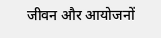जीवन और आयोजनों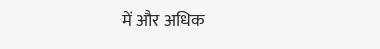में और अधिक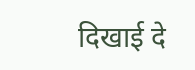दिखाई दे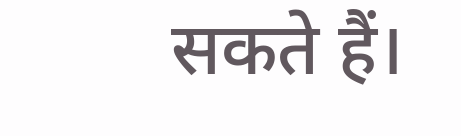सकते हैं।